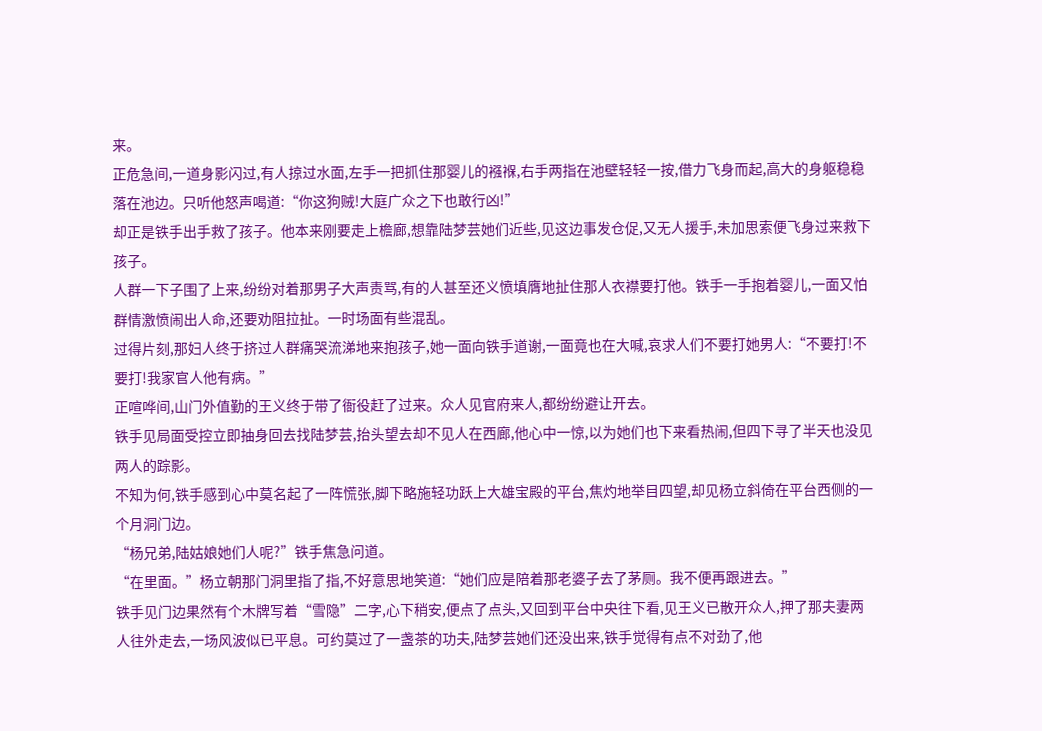来。
正危急间,一道身影闪过,有人掠过水面,左手一把抓住那婴儿的襁褓,右手两指在池壁轻轻一按,借力飞身而起,高大的身躯稳稳落在池边。只听他怒声喝道:“你这狗贼!大庭广众之下也敢行凶!”
却正是铁手出手救了孩子。他本来刚要走上檐廊,想靠陆梦芸她们近些,见这边事发仓促,又无人援手,未加思索便飞身过来救下孩子。
人群一下子围了上来,纷纷对着那男子大声责骂,有的人甚至还义愤填膺地扯住那人衣襟要打他。铁手一手抱着婴儿,一面又怕群情激愤闹出人命,还要劝阻拉扯。一时场面有些混乱。
过得片刻,那妇人终于挤过人群痛哭流涕地来抱孩子,她一面向铁手道谢,一面竟也在大喊,哀求人们不要打她男人:“不要打!不要打!我家官人他有病。”
正喧哗间,山门外值勤的王义终于带了衙役赶了过来。众人见官府来人,都纷纷避让开去。
铁手见局面受控立即抽身回去找陆梦芸,抬头望去却不见人在西廊,他心中一惊,以为她们也下来看热闹,但四下寻了半天也没见两人的踪影。
不知为何,铁手感到心中莫名起了一阵慌张,脚下略施轻功跃上大雄宝殿的平台,焦灼地举目四望,却见杨立斜倚在平台西侧的一个月洞门边。
“杨兄弟,陆姑娘她们人呢?”铁手焦急问道。
“在里面。”杨立朝那门洞里指了指,不好意思地笑道:“她们应是陪着那老婆子去了茅厕。我不便再跟进去。”
铁手见门边果然有个木牌写着“雪隐”二字,心下稍安,便点了点头,又回到平台中央往下看,见王义已散开众人,押了那夫妻两人往外走去,一场风波似已平息。可约莫过了一盏茶的功夫,陆梦芸她们还没出来,铁手觉得有点不对劲了,他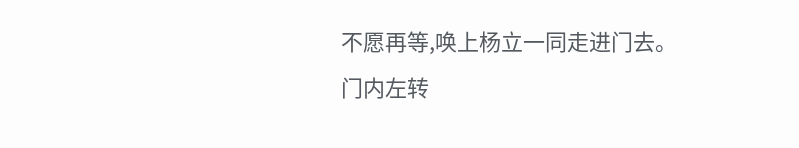不愿再等,唤上杨立一同走进门去。
门内左转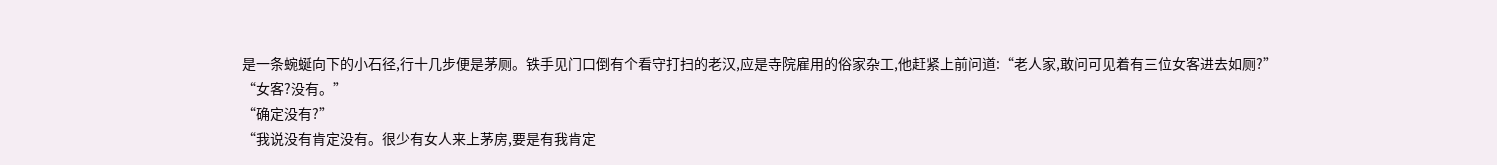是一条蜿蜒向下的小石径,行十几步便是茅厕。铁手见门口倒有个看守打扫的老汉,应是寺院雇用的俗家杂工,他赶紧上前问道:“老人家,敢问可见着有三位女客进去如厕?”
“女客?没有。”
“确定没有?”
“我说没有肯定没有。很少有女人来上茅房,要是有我肯定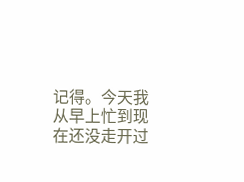记得。今天我从早上忙到现在还没走开过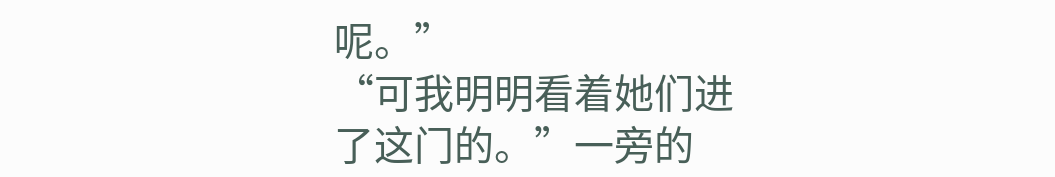呢。”
“可我明明看着她们进了这门的。”一旁的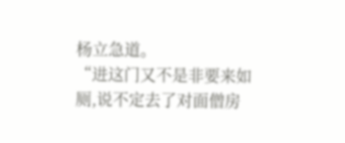杨立急道。
“进这门又不是非要来如厕,说不定去了对面僧房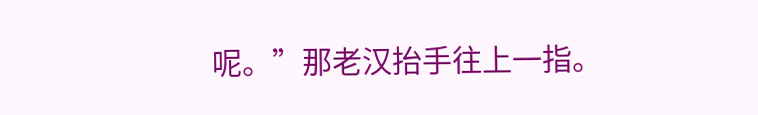呢。”那老汉抬手往上一指。